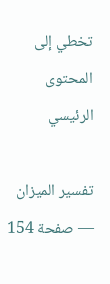تخطي إلى المحتوى الرئيسي

تفسير الميزان — صفحة 154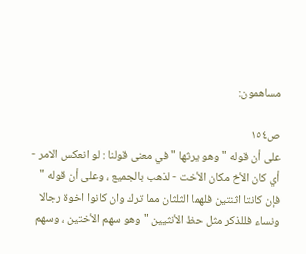مساهمون:

ص١٥٤
على أن قوله " وهو يرثها " في معنى قولنا : لو انعكس الامر - أي كان الأخ مكان الأخت - لذهب بالجميع ، وعلى أن قوله " فإن كانتا اثنتين فلهما الثلثان مما ترك وان كانوا اخوة رجالا ونساء فللذكر مثل حظ الأنثيين " وهو سهم الأختين ، وسهم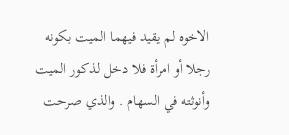الاخوه لم يقيد فيهما الميت بكونه رجلا أو امرأة فلا دخل لذكور الميت وأنوثته في السهام . والذي صرحت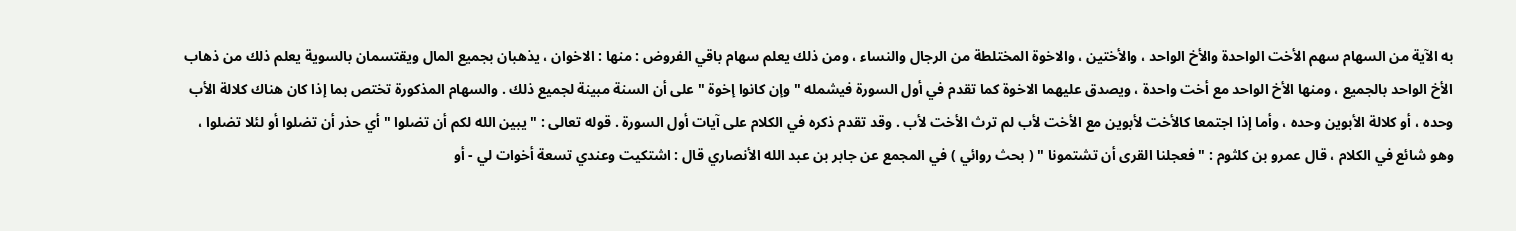به الآية من السهام سهم الأخت الواحدة والأخ الواحد ، والأختين ، والاخوة المختلطة من الرجال والنساء ، ومن ذلك يعلم سهام باقي الفروض : منها : الاخوان ، يذهبان بجميع المال ويقتسمان بالسوية يعلم ذلك من ذهاب الأخ الواحد بالجميع ، ومنها الأخ الواحد مع أخت واحدة ، ويصدق عليهما الاخوة كما تقدم في أول السورة فيشمله " وإن كانوا إخوة " على أن السنة مبينة لجميع ذلك . والسهام المذكورة تختص بما إذا كان هناك كلالة الأب وحده ، أو كلالة الأبوين وحده ، وأما إذا اجتمعا كالأخت لأبوين مع الأخت لأب لم ترث الأخت لأب . وقد تقدم ذكره في الكلام على آيات أول السورة . قوله تعالى : " يبين الله لكم أن تضلوا " أي حذر أن تضلوا أو لئلا تضلوا ، وهو شائع في الكلام ، قال عمرو بن كلثوم : " فعجلنا القرى أن تشتمونا " ( بحث روائي ) في المجمع عن جابر بن عبد الله الأنصاري قال : اشتكيت وعندي تسعة أخوات لي - أو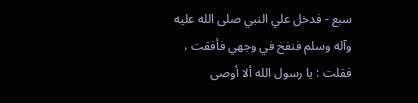سبع - فدخل علي النبي صلى الله عليه وآله وسلم فنفخ في وجهي فأفقت ، فقلت : يا رسول الله ألا أوصى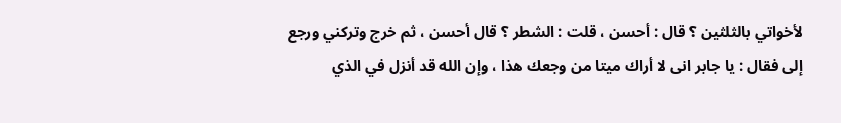لأخواتي بالثلثين ؟ قال : أحسن ، قلت : الشطر ؟ قال أحسن ، ثم خرج وتركني ورجع إلى فقال : يا جابر انى لا أراك ميتا من وجعك هذا ، وإن الله قد أنزل في الذي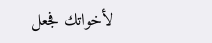لأخواتك فجعل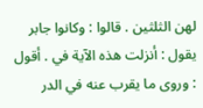لهن الثلثين . قالوا : وكانوا جابر يقول : أنزلت هذه الآية في . أقول : وروى ما يقرب عنه في الدر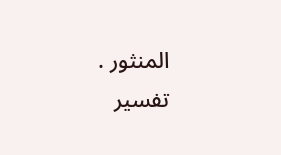المنثور .
تفسير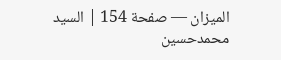الميزان — صفحة 154 | السيد محمدحسين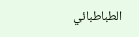الطباطبائي